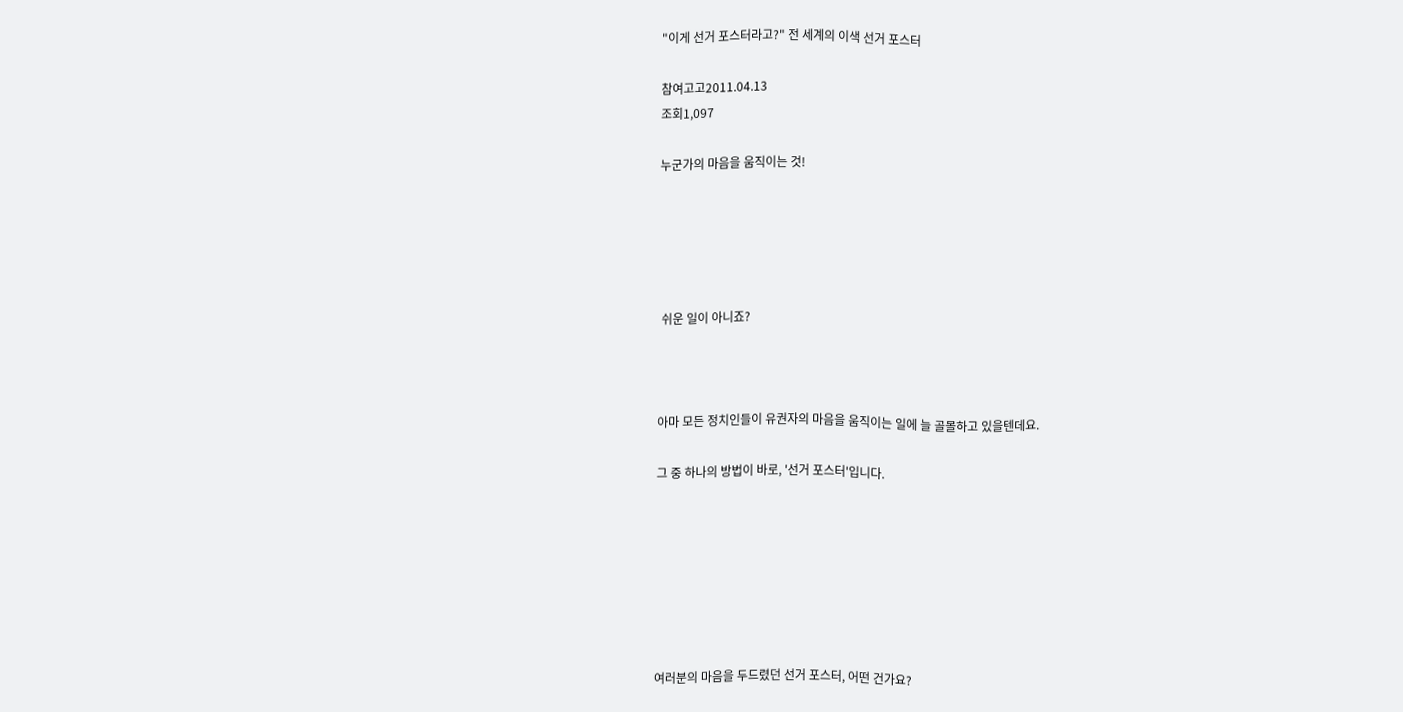"이게 선거 포스터라고?" 전 세계의 이색 선거 포스터

참여고고2011.04.13
조회1,097

누군가의 마음을 움직이는 것!





 쉬운 일이 아니죠?



아마 모든 정치인들이 유권자의 마음을 움직이는 일에 늘 골몰하고 있을텐데요.

그 중 하나의 방법이 바로, '선거 포스터'입니다.







여러분의 마음을 두드렸던 선거 포스터, 어떤 건가요?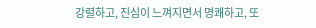강렬하고, 진심이 느껴지면서 명쾌하고, 또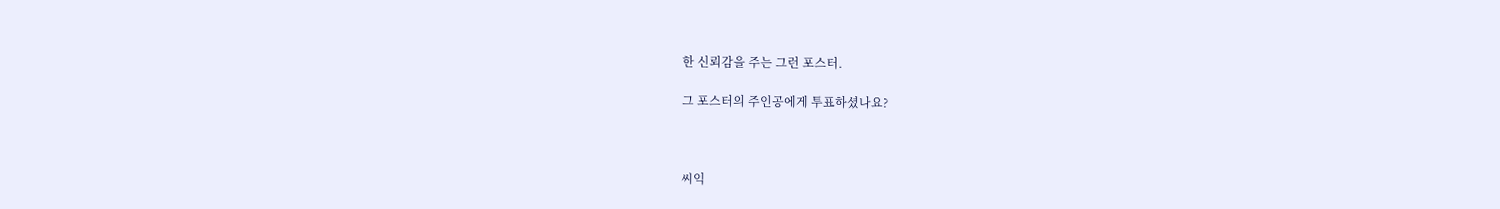한 신뢰감을 주는 그런 포스터.

그 포스터의 주인공에게 투표하셨나요?



씨익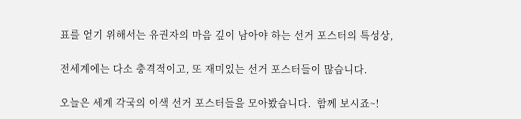표를 얻기 위해서는 유권자의 마음 깊이 남아야 하는 선거 포스터의 특성상,

전세계에는 다소 충격적이고, 또 재미있는 선거 포스터들이 많습니다.

오늘은 세계 각국의 이색 선거 포스터들을 모아봤습니다.  함께 보시죠~!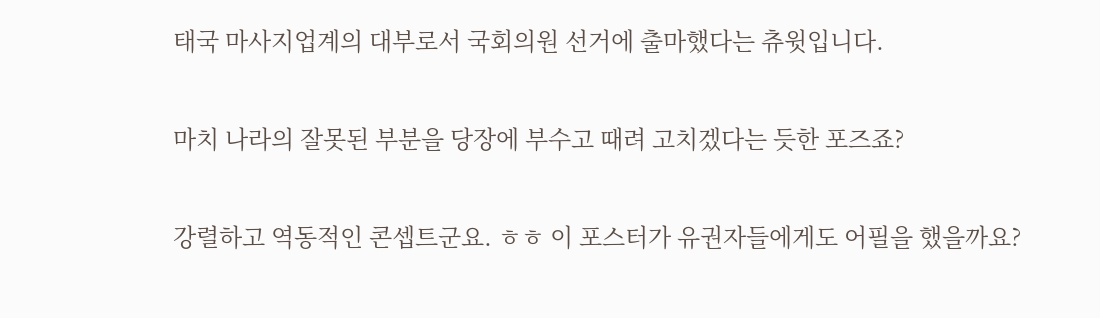태국 마사지업계의 대부로서 국회의원 선거에 출마했다는 츄윗입니다.

마치 나라의 잘못된 부분을 당장에 부수고 때려 고치겠다는 듯한 포즈죠?

강렬하고 역동적인 콘셉트군요. ㅎㅎ 이 포스터가 유권자들에게도 어필을 했을까요?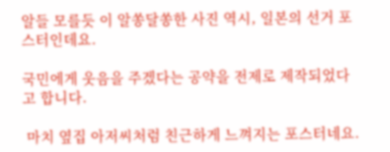알들 모를듯 이 알쏭달쏭한 사진 역시, 일본의 선거 포스터인데요.

국민에게 웃음을 주겠다는 공약을 전제로 제작되었다고 합니다.

 마치 옆집 아저씨처럼 친근하게 느껴지는 포스터네요.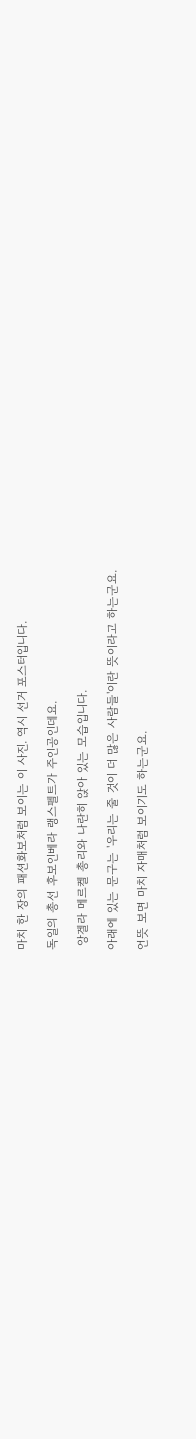마치 한 장의 패션화보처럼 보이는 이 사진. 역시 선거 포스터입니다.

독일의 총선 후보인베라 랭스펠트가 주인공인데요.

 앙겔라 메르켈 총리와 나란히 앉아 있는 모습입니다.

아래에 있는 문구는 '우리는 줄 것이 더 많은 사람들'이란 뜻이라고 하는군요.

언뜻 보면 마치 자매처럼 보이기도 하는군요.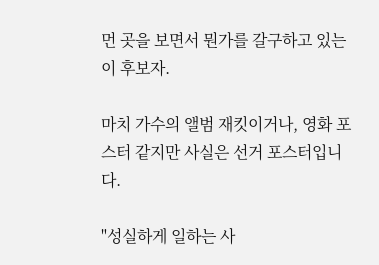먼 곳을 보면서 뭔가를 갈구하고 있는 이 후보자.

마치 가수의 앨범 재킷이거나, 영화 포스터 같지만 사실은 선거 포스터입니다.

"성실하게 일하는 사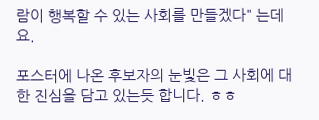람이 행복할 수 있는 사회를 만들겠다" 는데요.

포스터에 나온 후보자의 눈빛은 그 사회에 대한 진심을 담고 있는듯 합니다. ㅎㅎ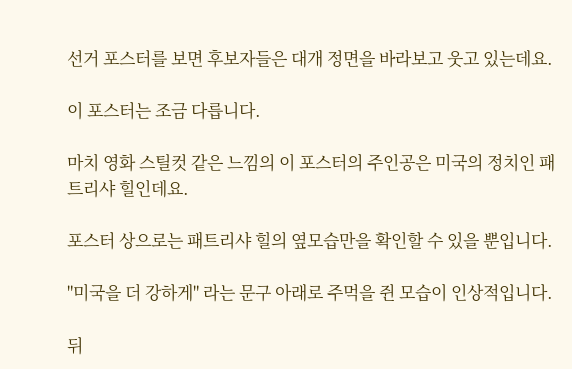선거 포스터를 보면 후보자들은 대개 정면을 바라보고 웃고 있는데요.

이 포스터는 조금 다릅니다.

마치 영화 스틸컷 같은 느낌의 이 포스터의 주인공은 미국의 정치인 패트리샤 힐인데요.

포스터 상으로는 패트리샤 힐의 옆모습만을 확인할 수 있을 뿐입니다.

"미국을 더 강하게" 라는 문구 아래로 주먹을 쥔 모습이 인상적입니다.

뒤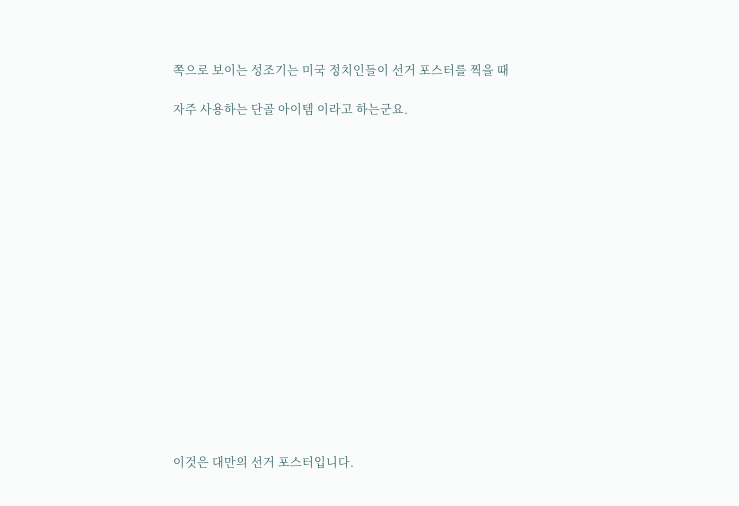쪽으로 보이는 성조기는 미국 정치인들이 선거 포스터를 찍을 때

자주 사용하는 단골 아이템 이라고 하는군요.

















이것은 대만의 선거 포스터입니다.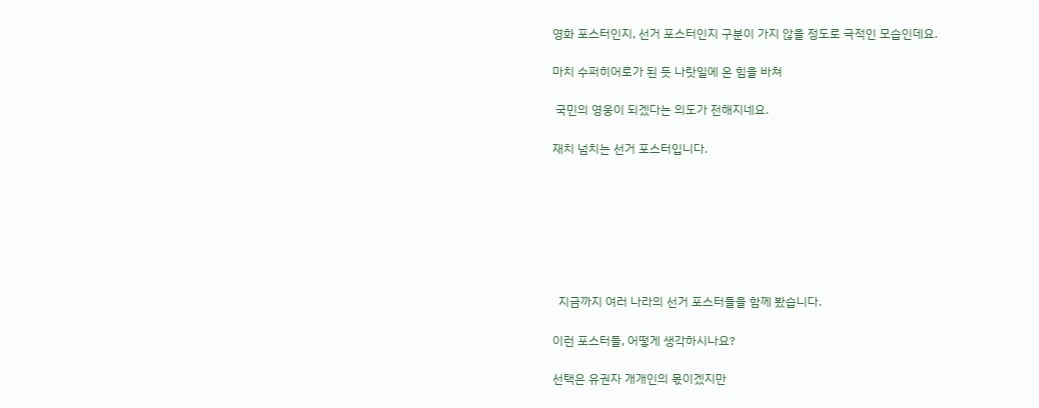영화 포스터인지, 선거 포스터인지 구분이 가지 않을 정도로 극적인 모습인데요.

마치 수퍼히어로가 된 듯 나랏일에 온 힘을 바쳐

 국민의 영웅이 되겠다는 의도가 전해지네요.

재치 넘치는 선거 포스터입니다.







  지금까지 여러 나라의 선거 포스터들을 함께 봤습니다.

이런 포스터들, 어떻게 생각하시나요?

선택은 유권자 개개인의 몫이겠지만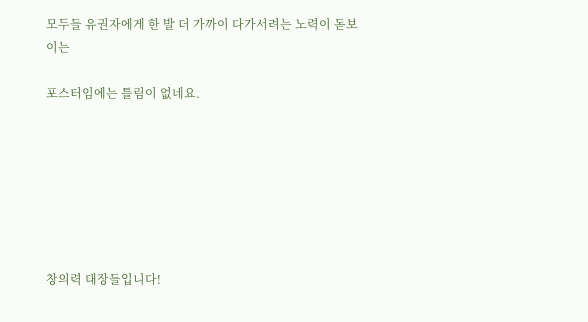모두들 유권자에게 한 발 더 가까이 다가서려는 노력이 돋보이는

포스터임에는 틀림이 없네요.







창의력 대장들입니다!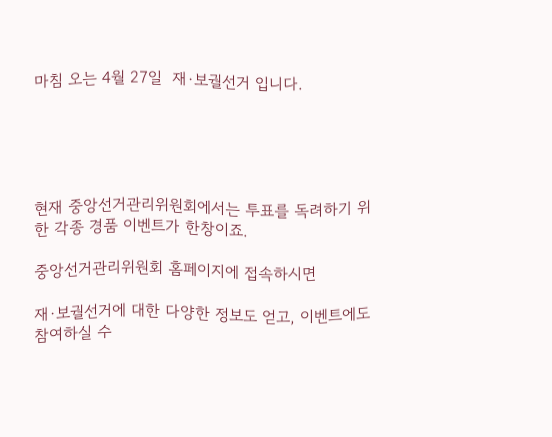마침 오는 4월 27일  재·보궐선거 입니다.





현재 중앙선거관리위원회에서는 투표를 독려하기 위한 각종 경품 이벤트가 한창이죠.

중앙선거관리위원회 홈페이지에 접속하시면

재·보궐선거에 대한 다양한 정보도 얻고, 이벤트에도 참여하실 수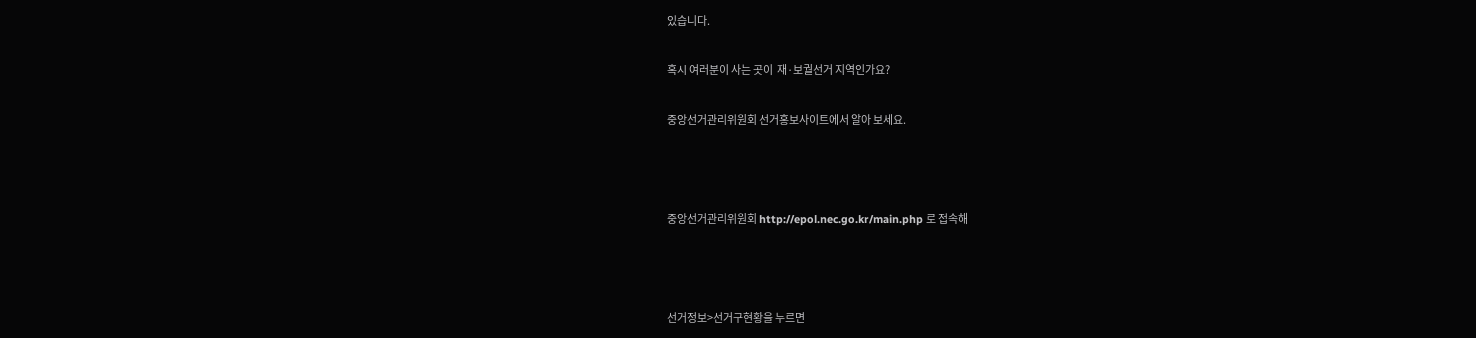있습니다.

혹시 여러분이 사는 곳이  재·보궐선거 지역인가요?

중앙선거관리위원회 선거홍보사이트에서 알아 보세요.



중앙선거관리위원회 http://epol.nec.go.kr/main.php 로 접속해



선거정보>선거구현황을 누르면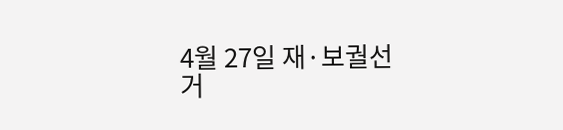4월 27일 재·보궐선거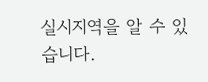실시지역을 알 수 있습니다.